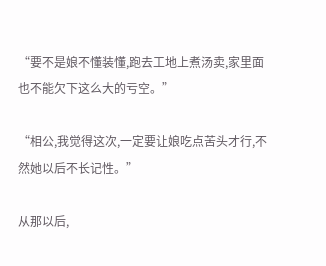“要不是娘不懂装懂,跑去工地上煮汤卖,家里面也不能欠下这么大的亏空。”

“相公,我觉得这次,一定要让娘吃点苦头才行,不然她以后不长记性。”

从那以后,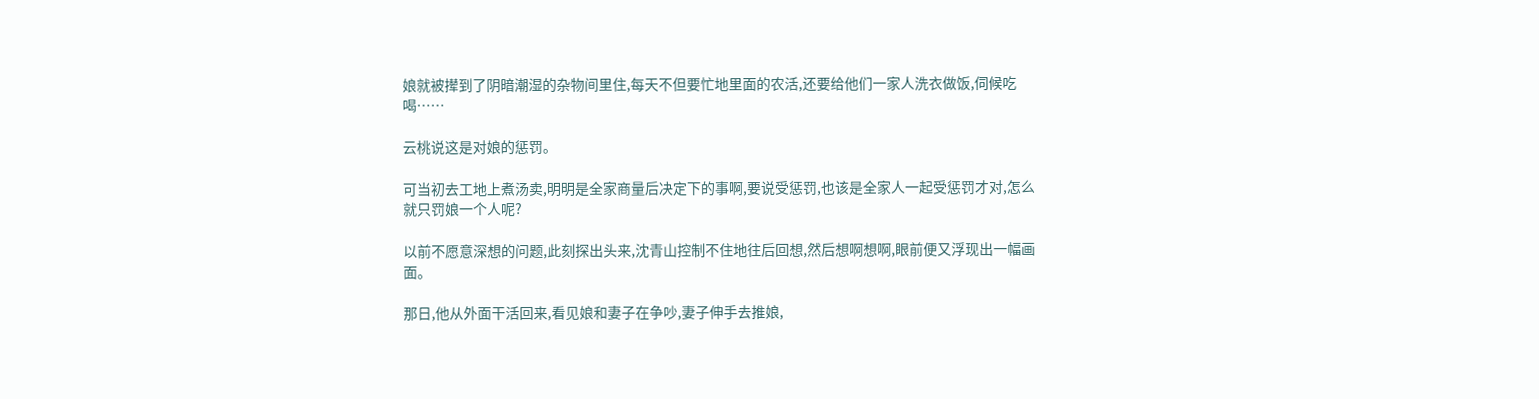娘就被撵到了阴暗潮湿的杂物间里住,每天不但要忙地里面的农活,还要给他们一家人洗衣做饭,伺候吃喝……

云桃说这是对娘的惩罚。

可当初去工地上煮汤卖,明明是全家商量后决定下的事啊,要说受惩罚,也该是全家人一起受惩罚才对,怎么就只罚娘一个人呢?

以前不愿意深想的问题,此刻探出头来,沈青山控制不住地往后回想,然后想啊想啊,眼前便又浮现出一幅画面。

那日,他从外面干活回来,看见娘和妻子在争吵,妻子伸手去推娘,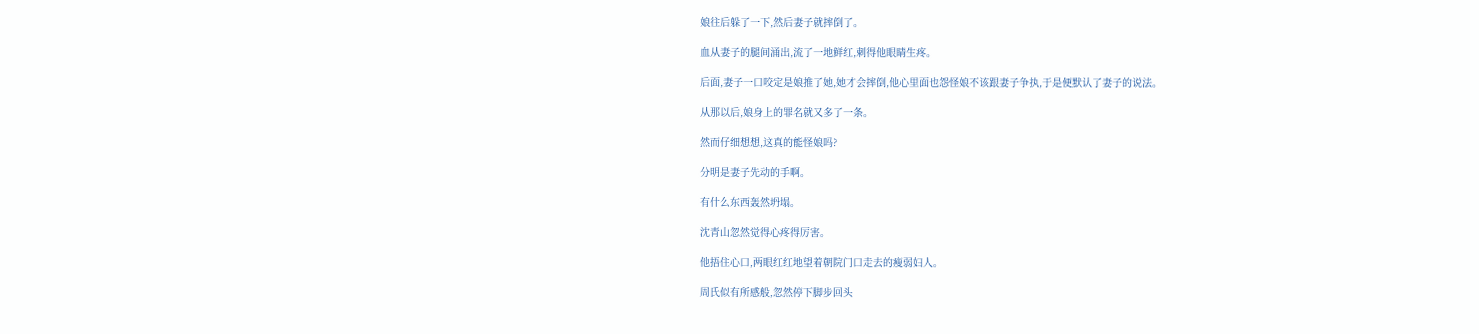娘往后躲了一下,然后妻子就摔倒了。

血从妻子的腿间涌出,流了一地鲜红,刺得他眼睛生疼。

后面,妻子一口咬定是娘推了她,她才会摔倒,他心里面也怨怪娘不该跟妻子争执,于是便默认了妻子的说法。

从那以后,娘身上的罪名就又多了一条。

然而仔细想想,这真的能怪娘吗?

分明是妻子先动的手啊。

有什么东西轰然坍塌。

沈青山忽然觉得心疼得厉害。

他捂住心口,两眼红红地望着朝院门口走去的瘦弱妇人。

周氏似有所感般,忽然停下脚步回头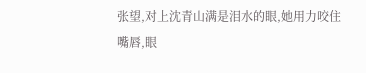张望,对上沈青山满是泪水的眼,她用力咬住嘴唇,眼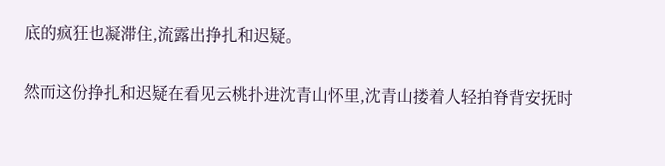底的疯狂也凝滞住,流露出挣扎和迟疑。

然而这份挣扎和迟疑在看见云桃扑进沈青山怀里,沈青山搂着人轻拍脊背安抚时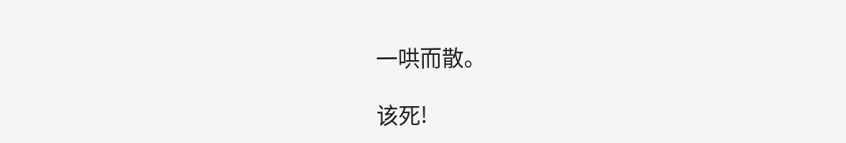一哄而散。

该死!